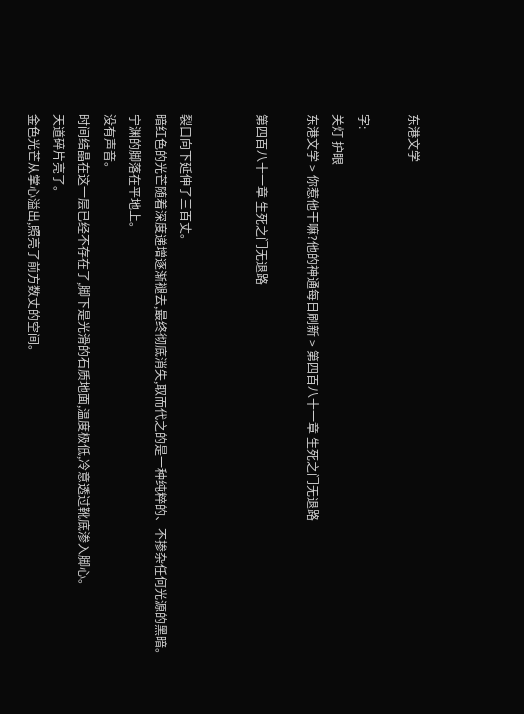东港文学

字:
关灯 护眼
东港文学 > 你惹他干嘛?他的神通每日刷新 > 第四百八十一章 生死之门无退路

第四百八十一章 生死之门无退路


裂口向下延伸了三百丈。
暗红色的光芒随着深度递增逐渐褪去,最终彻底消失,取而代之的是一种纯粹的、不掺杂任何光源的黑暗。
宁渊的脚落在平地上。
没有声音。
时间结晶在这一层已经不存在了,脚下是光滑的石质地面,温度极低,冷意透过靴底渗入脚心。
天道碎片亮了。
金色光芒从掌心溢出,照亮了前方数丈的空间。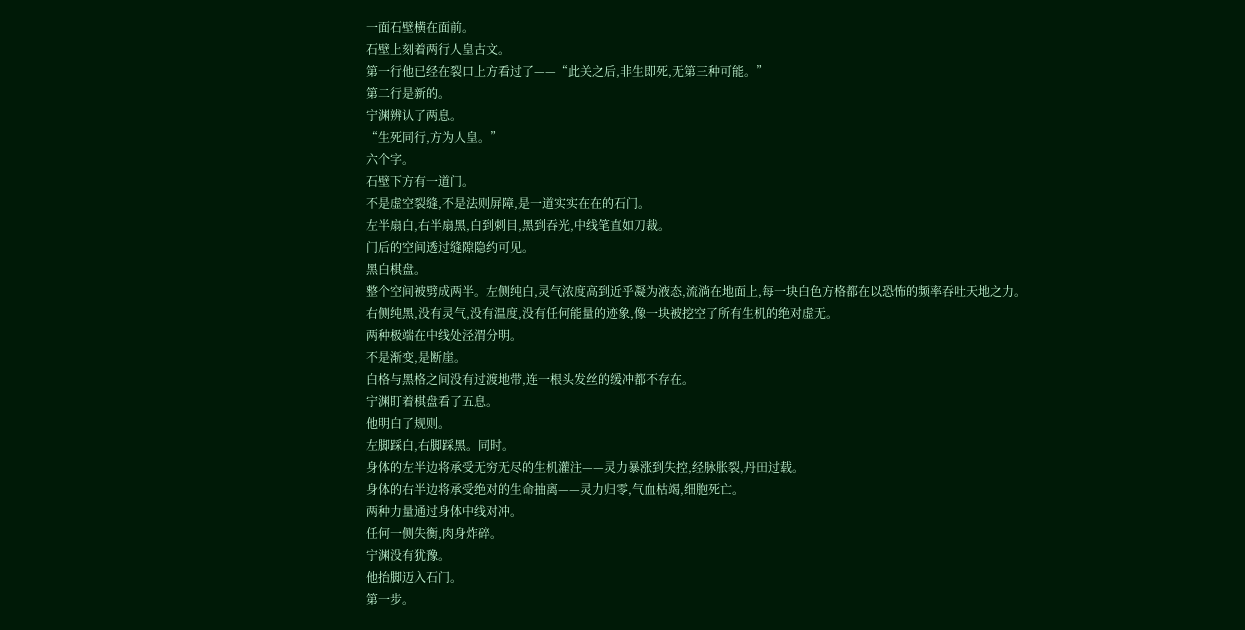一面石壁横在面前。
石壁上刻着两行人皇古文。
第一行他已经在裂口上方看过了——“此关之后,非生即死,无第三种可能。”
第二行是新的。
宁渊辨认了两息。
“生死同行,方为人皇。”
六个字。
石壁下方有一道门。
不是虚空裂缝,不是法则屏障,是一道实实在在的石门。
左半扇白,右半扇黑,白到刺目,黑到吞光,中线笔直如刀裁。
门后的空间透过缝隙隐约可见。
黑白棋盘。
整个空间被劈成两半。左侧纯白,灵气浓度高到近乎凝为液态,流淌在地面上,每一块白色方格都在以恐怖的频率吞吐天地之力。
右侧纯黑,没有灵气,没有温度,没有任何能量的迹象,像一块被挖空了所有生机的绝对虚无。
两种极端在中线处泾渭分明。
不是渐变,是断崖。
白格与黑格之间没有过渡地带,连一根头发丝的缓冲都不存在。
宁渊盯着棋盘看了五息。
他明白了规则。
左脚踩白,右脚踩黑。同时。
身体的左半边将承受无穷无尽的生机灌注——灵力暴涨到失控,经脉胀裂,丹田过载。
身体的右半边将承受绝对的生命抽离——灵力归零,气血枯竭,细胞死亡。
两种力量通过身体中线对冲。
任何一侧失衡,肉身炸碎。
宁渊没有犹豫。
他抬脚迈入石门。
第一步。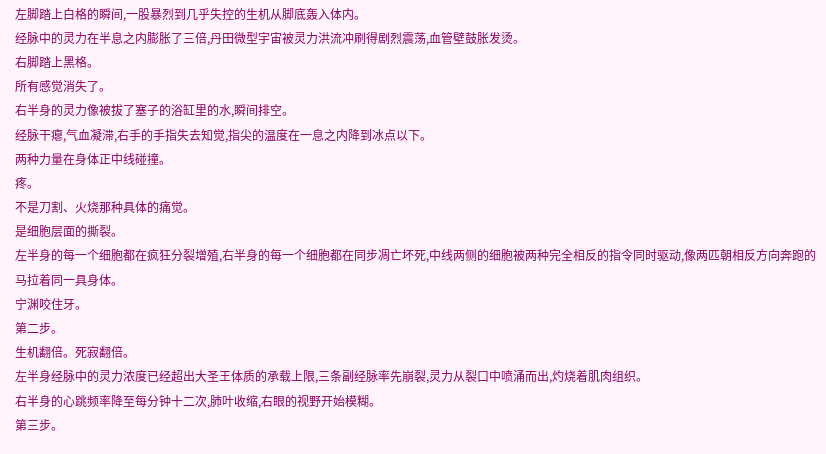左脚踏上白格的瞬间,一股暴烈到几乎失控的生机从脚底轰入体内。
经脉中的灵力在半息之内膨胀了三倍,丹田微型宇宙被灵力洪流冲刷得剧烈震荡,血管壁鼓胀发烫。
右脚踏上黑格。
所有感觉消失了。
右半身的灵力像被拔了塞子的浴缸里的水,瞬间排空。
经脉干瘪,气血凝滞,右手的手指失去知觉,指尖的温度在一息之内降到冰点以下。
两种力量在身体正中线碰撞。
疼。
不是刀割、火烧那种具体的痛觉。
是细胞层面的撕裂。
左半身的每一个细胞都在疯狂分裂增殖,右半身的每一个细胞都在同步凋亡坏死,中线两侧的细胞被两种完全相反的指令同时驱动,像两匹朝相反方向奔跑的马拉着同一具身体。
宁渊咬住牙。
第二步。
生机翻倍。死寂翻倍。
左半身经脉中的灵力浓度已经超出大圣王体质的承载上限,三条副经脉率先崩裂,灵力从裂口中喷涌而出,灼烧着肌肉组织。
右半身的心跳频率降至每分钟十二次,肺叶收缩,右眼的视野开始模糊。
第三步。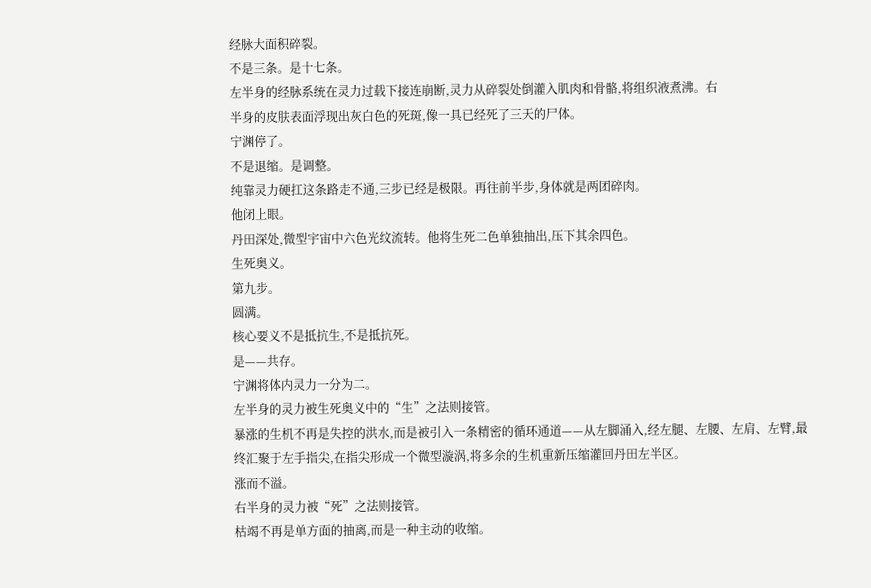经脉大面积碎裂。
不是三条。是十七条。
左半身的经脉系统在灵力过载下接连崩断,灵力从碎裂处倒灌入肌肉和骨骼,将组织液煮沸。右
半身的皮肤表面浮现出灰白色的死斑,像一具已经死了三天的尸体。
宁渊停了。
不是退缩。是调整。
纯靠灵力硬扛这条路走不通,三步已经是极限。再往前半步,身体就是两团碎肉。
他闭上眼。
丹田深处,微型宇宙中六色光纹流转。他将生死二色单独抽出,压下其余四色。
生死奥义。
第九步。
圆满。
核心要义不是抵抗生,不是抵抗死。
是——共存。
宁渊将体内灵力一分为二。
左半身的灵力被生死奥义中的“生”之法则接管。
暴涨的生机不再是失控的洪水,而是被引入一条精密的循环通道——从左脚涌入,经左腿、左腰、左肩、左臂,最终汇聚于左手指尖,在指尖形成一个微型漩涡,将多余的生机重新压缩灌回丹田左半区。
涨而不溢。
右半身的灵力被“死”之法则接管。
枯竭不再是单方面的抽离,而是一种主动的收缩。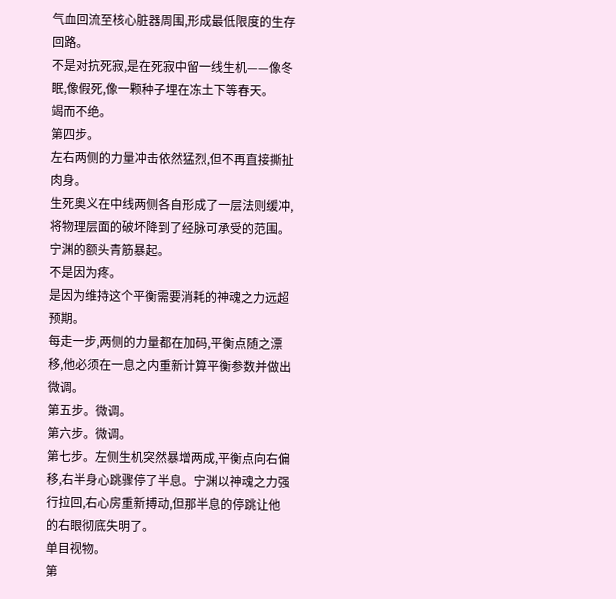气血回流至核心脏器周围,形成最低限度的生存回路。
不是对抗死寂,是在死寂中留一线生机——像冬眠,像假死,像一颗种子埋在冻土下等春天。
竭而不绝。
第四步。
左右两侧的力量冲击依然猛烈,但不再直接撕扯肉身。
生死奥义在中线两侧各自形成了一层法则缓冲,将物理层面的破坏降到了经脉可承受的范围。
宁渊的额头青筋暴起。
不是因为疼。
是因为维持这个平衡需要消耗的神魂之力远超预期。
每走一步,两侧的力量都在加码,平衡点随之漂移,他必须在一息之内重新计算平衡参数并做出微调。
第五步。微调。
第六步。微调。
第七步。左侧生机突然暴增两成,平衡点向右偏移,右半身心跳骤停了半息。宁渊以神魂之力强行拉回,右心房重新搏动,但那半息的停跳让他的右眼彻底失明了。
单目视物。
第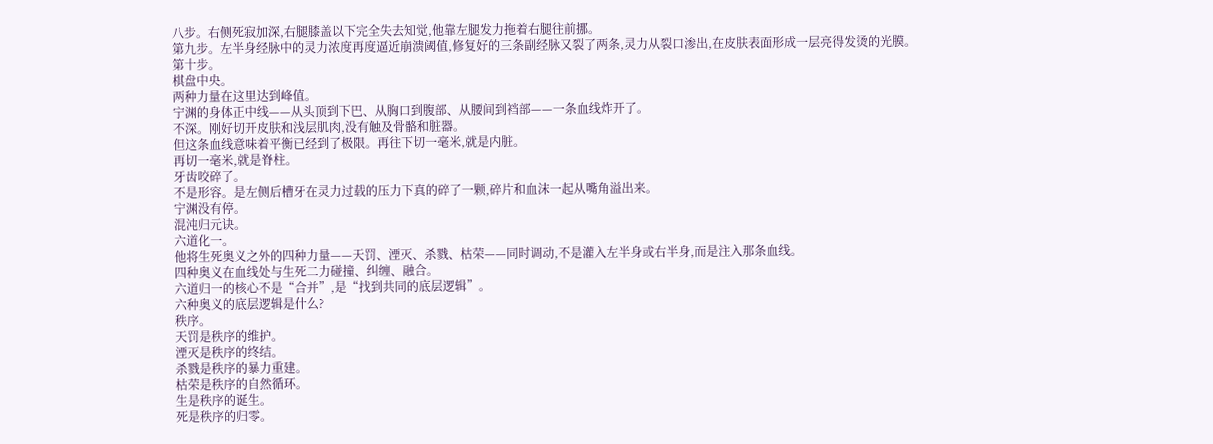八步。右侧死寂加深,右腿膝盖以下完全失去知觉,他靠左腿发力拖着右腿往前挪。
第九步。左半身经脉中的灵力浓度再度逼近崩溃阈值,修复好的三条副经脉又裂了两条,灵力从裂口渗出,在皮肤表面形成一层亮得发烫的光膜。
第十步。
棋盘中央。
两种力量在这里达到峰值。
宁渊的身体正中线——从头顶到下巴、从胸口到腹部、从腰间到裆部——一条血线炸开了。
不深。刚好切开皮肤和浅层肌肉,没有触及骨骼和脏器。
但这条血线意味着平衡已经到了极限。再往下切一毫米,就是内脏。
再切一毫米,就是脊柱。
牙齿咬碎了。
不是形容。是左侧后槽牙在灵力过载的压力下真的碎了一颗,碎片和血沫一起从嘴角溢出来。
宁渊没有停。
混沌归元诀。
六道化一。
他将生死奥义之外的四种力量——天罚、湮灭、杀戮、枯荣——同时调动,不是灌入左半身或右半身,而是注入那条血线。
四种奥义在血线处与生死二力碰撞、纠缠、融合。
六道归一的核心不是“合并”,是“找到共同的底层逻辑”。
六种奥义的底层逻辑是什么?
秩序。
天罚是秩序的维护。
湮灭是秩序的终结。
杀戮是秩序的暴力重建。
枯荣是秩序的自然循环。
生是秩序的诞生。
死是秩序的归零。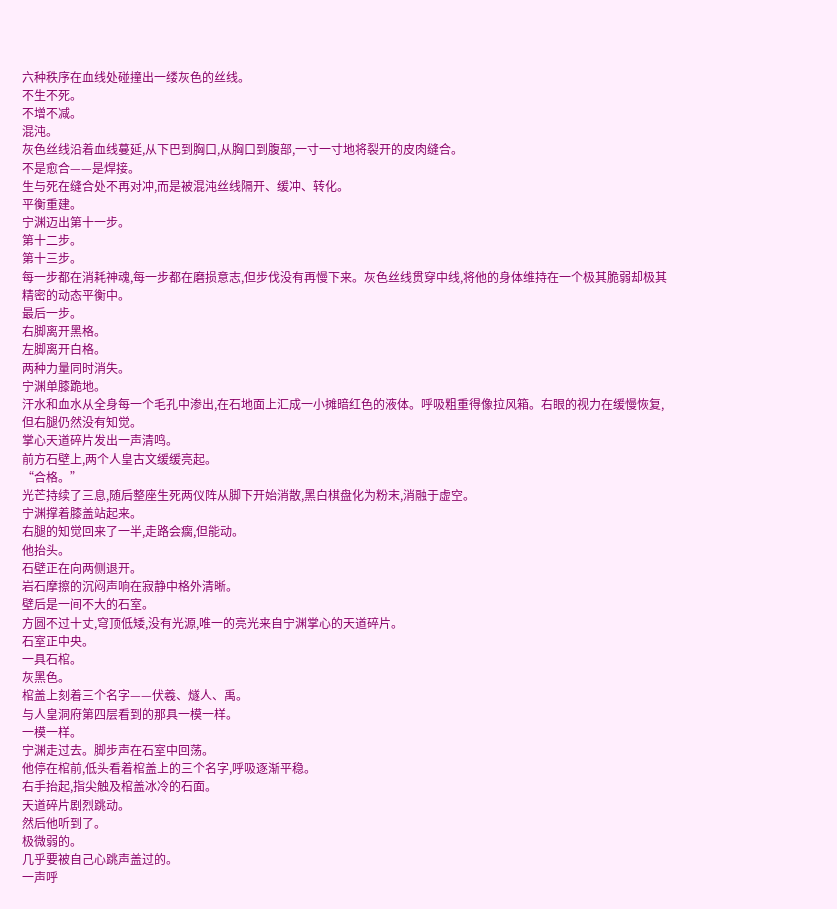六种秩序在血线处碰撞出一缕灰色的丝线。
不生不死。
不增不减。
混沌。
灰色丝线沿着血线蔓延,从下巴到胸口,从胸口到腹部,一寸一寸地将裂开的皮肉缝合。
不是愈合——是焊接。
生与死在缝合处不再对冲,而是被混沌丝线隔开、缓冲、转化。
平衡重建。
宁渊迈出第十一步。
第十二步。
第十三步。
每一步都在消耗神魂,每一步都在磨损意志,但步伐没有再慢下来。灰色丝线贯穿中线,将他的身体维持在一个极其脆弱却极其精密的动态平衡中。
最后一步。
右脚离开黑格。
左脚离开白格。
两种力量同时消失。
宁渊单膝跪地。
汗水和血水从全身每一个毛孔中渗出,在石地面上汇成一小摊暗红色的液体。呼吸粗重得像拉风箱。右眼的视力在缓慢恢复,但右腿仍然没有知觉。
掌心天道碎片发出一声清鸣。
前方石壁上,两个人皇古文缓缓亮起。
“合格。”
光芒持续了三息,随后整座生死两仪阵从脚下开始消散,黑白棋盘化为粉末,消融于虚空。
宁渊撑着膝盖站起来。
右腿的知觉回来了一半,走路会瘸,但能动。
他抬头。
石壁正在向两侧退开。
岩石摩擦的沉闷声响在寂静中格外清晰。
壁后是一间不大的石室。
方圆不过十丈,穹顶低矮,没有光源,唯一的亮光来自宁渊掌心的天道碎片。
石室正中央。
一具石棺。
灰黑色。
棺盖上刻着三个名字——伏羲、燧人、禹。
与人皇洞府第四层看到的那具一模一样。
一模一样。
宁渊走过去。脚步声在石室中回荡。
他停在棺前,低头看着棺盖上的三个名字,呼吸逐渐平稳。
右手抬起,指尖触及棺盖冰冷的石面。
天道碎片剧烈跳动。
然后他听到了。
极微弱的。
几乎要被自己心跳声盖过的。
一声呼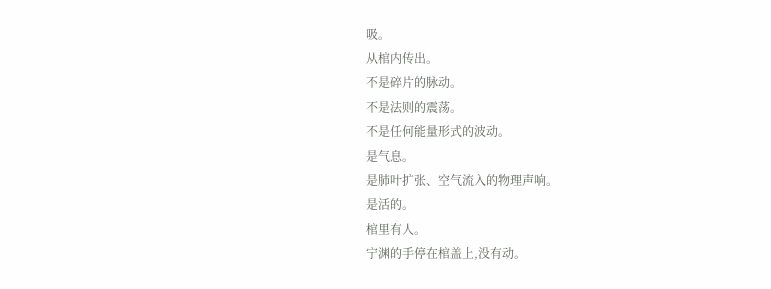吸。
从棺内传出。
不是碎片的脉动。
不是法则的震荡。
不是任何能量形式的波动。
是气息。
是肺叶扩张、空气流入的物理声响。
是活的。
棺里有人。
宁渊的手停在棺盖上,没有动。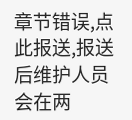章节错误,点此报送,报送后维护人员会在两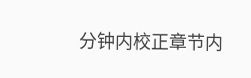分钟内校正章节内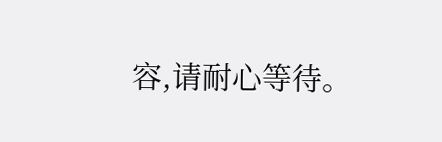容,请耐心等待。